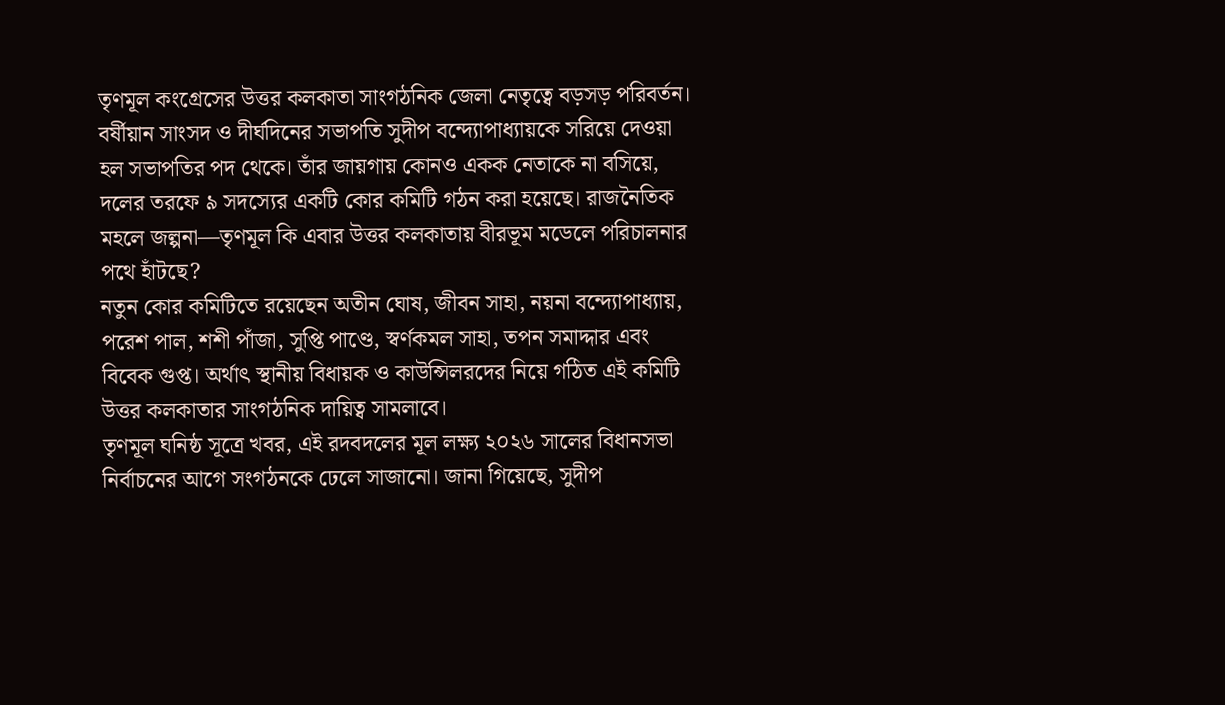তৃণমূল কংগ্রেসের উত্তর কলকাতা সাংগঠনিক জেলা নেতৃত্বে বড়সড় পরিবর্তন। বর্ষীয়ান সাংসদ ও দীর্ঘদিনের সভাপতি সুদীপ বন্দ্যোপাধ্যায়কে সরিয়ে দেওয়া হল সভাপতির পদ থেকে। তাঁর জায়গায় কোনও একক নেতাকে না বসিয়ে, দলের তরফে ৯ সদস্যের একটি কোর কমিটি গঠন করা হয়েছে। রাজনৈতিক মহলে জল্পনা—তৃণমূল কি এবার উত্তর কলকাতায় বীরভূম মডেলে পরিচালনার পথে হাঁটছে?
নতুন কোর কমিটিতে রয়েছেন অতীন ঘোষ, জীবন সাহা, নয়না বন্দ্যোপাধ্যায়, পরেশ পাল, শশী পাঁজা, সুপ্তি পাণ্ডে, স্বর্ণকমল সাহা, তপন সমাদ্দার এবং বিবেক গুপ্ত। অর্থাৎ স্থানীয় বিধায়ক ও কাউন্সিলরদের নিয়ে গঠিত এই কমিটি উত্তর কলকাতার সাংগঠনিক দায়িত্ব সামলাবে।
তৃণমূল ঘনিষ্ঠ সূত্রে খবর, এই রদবদলের মূল লক্ষ্য ২০২৬ সালের বিধানসভা নির্বাচনের আগে সংগঠনকে ঢেলে সাজানো। জানা গিয়েছে, সুদীপ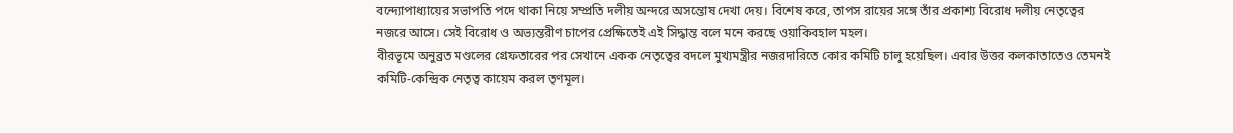বন্দ্যোপাধ্যায়ের সভাপতি পদে থাকা নিয়ে সম্প্রতি দলীয় অন্দরে অসন্তোষ দেখা দেয়। বিশেষ করে, তাপস রায়ের সঙ্গে তাঁর প্রকাশ্য বিরোধ দলীয় নেতৃত্বের নজরে আসে। সেই বিরোধ ও অভ্যন্তরীণ চাপের প্রেক্ষিতেই এই সিদ্ধান্ত বলে মনে করছে ওয়াকিবহাল মহল।
বীরভূমে অনুব্রত মণ্ডলের গ্রেফতারের পর সেখানে একক নেতৃত্বের বদলে মুখ্যমন্ত্রীর নজরদারিতে কোর কমিটি চালু হয়েছিল। এবার উত্তর কলকাতাতেও তেমনই কমিটি-কেন্দ্রিক নেতৃত্ব কায়েম করল তৃণমূল।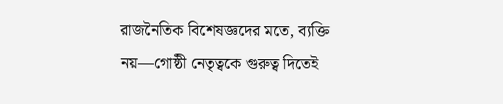রাজনৈতিক বিশেষজ্ঞদের মতে, ব্যক্তি নয়—গোষ্ঠী নেতৃত্বকে গুরুত্ব দিতেই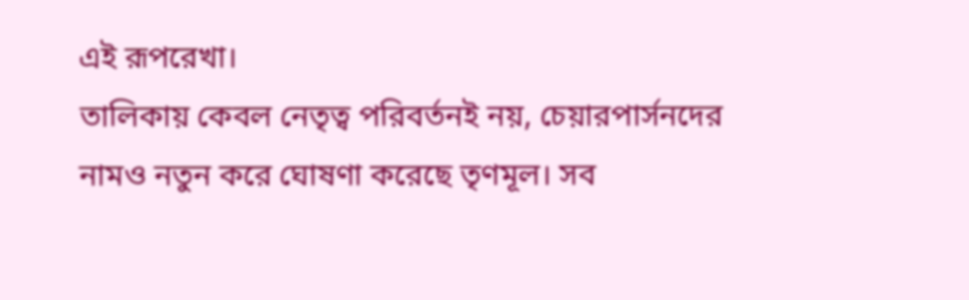এই রূপরেখা।
তালিকায় কেবল নেতৃত্ব পরিবর্তনই নয়, চেয়ারপার্সনদের নামও নতুন করে ঘোষণা করেছে তৃণমূল। সব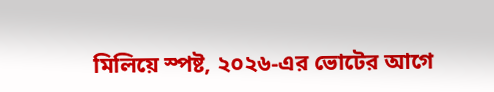মিলিয়ে স্পষ্ট, ২০২৬-এর ভোটের আগে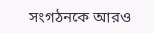সংগঠনকে আরও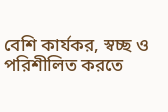বেশি কার্যকর, স্বচ্ছ ও পরিশীলিত করতে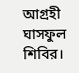আগ্রহী ঘাসফুল শিবির।